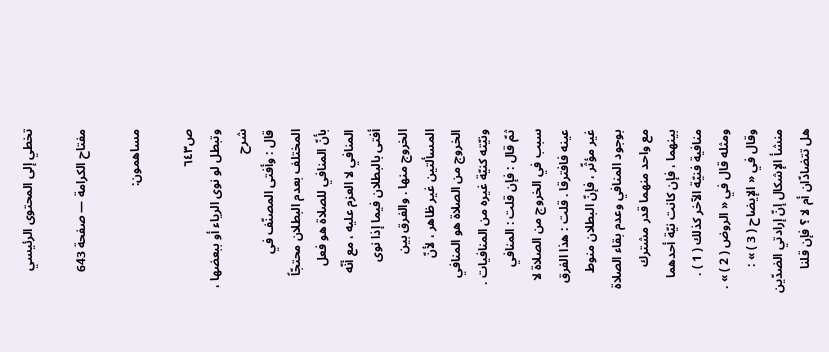تخطي إلى المحتوى الرئيسي

مفتاح الكرامة — صفحة 643

مساهمون:

ص٦٤٣
وتبطل لو نوى الرياء أو ببعضها ،
شرح
قال : وأفتى المصنّف في المختلف بعدم البطلان محتجّاً بأنّ المنافي للصلاة هو فعل المنافي لا العزم عليه ، مع أنّه أفتى بالبطلان فيما إذا نوى الخروج منها . والفرق بين المسألتين غير ظاهر ، لأنّ الخروج من الصلاة هو المنافي ونيّته كنيّة غيره من المنافيات . ثمّ قال : فإن قلت : المنافي سبب في الخروج من الصلاة لا عينه فافترقا . قلت : هذا الفرق غير مؤثّر ، فإنّ البطلان منوط بوجود المنافي وعدم بقاء الصلاة مع واحد منهما قدر مشترك بينهما ، فإن كانت نيّة أحدهما منافية فنيّة الآخر كذلك ( 1 ) . ومثله قال في « الروض ( 2 ) » . وقال في « الإيضاح ( 3 ) » : منشأ الإشكال إنّ إرادتي الضدّين هل تتضادّان أم لا ؟ فإن قلنا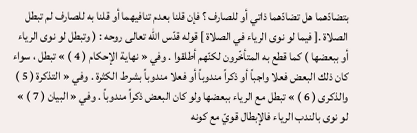بتضادّهما هل تضادّهما ذاتي أو للصارف ؟ فإن قلنا بعدم تنافيهما أو قلنا به للصارف لم تبطل الصلاة .[ فيما لو نوى الرياء في الصلاة ] قوله قدّس الله تعالى روحه : ( وتبطل لو نوى الرياء أو ببعضها ) كما قطع به المتأخّرون لكنّهم أطلقوا . وفي « نهاية الإحكام ( 4 ) » تبطل ، سواء كان ذلك البعض فعلا واجباً أو ذكراً مندوباً أو فعلا مندوباً بشرط الكثرة . وفي « التذكرة ( 5 ) والذكرى ( 6 ) » تبطل مع الرياء ببعضها ولو كان البعض ذكراً مندوباً . وفي « البيان ( 7 ) » لو نوى بالندب الرياء فالإبطال قويّ مع كونه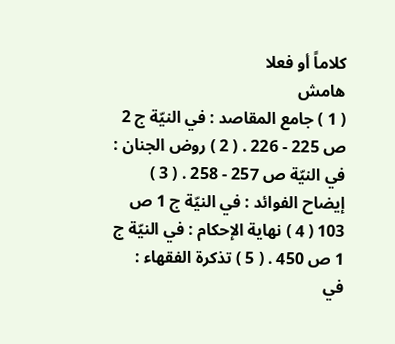كلاماً أو فعلا
هامش
( 1 ) جامع المقاصد : في النيّة ج 2 ص 225 - 226 . ( 2 ) روض الجنان : في النيّة ص 257 - 258 . ( 3 ) إيضاح الفوائد : في النيّة ج 1 ص 103 ( 4 ) نهاية الإحكام : في النيّة ج 1 ص 450 . ( 5 ) تذكرة الفقهاء : في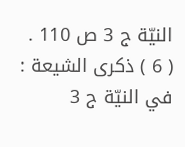النيّة ج 3 ص 110 . ( 6 ) ذكرى الشيعة : في النيّة ج 3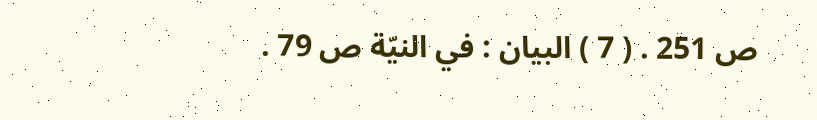ص 251 . ( 7 ) البيان : في النيّة ص 79 .